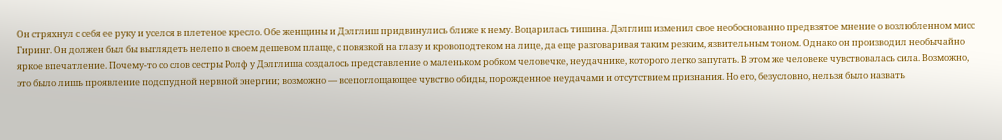Он стряхнул с себя ее руку и уселся в плетеное кресло. Обе женщины и Дэлглиш придвинулись ближе к нему. Воцарилась тишина. Дэлглиш изменил свое необоснованно предвзятое мнение о возлюбленном мисс Гиринг. Он должен был бы выглядеть нелепо в своем дешевом плаще, с повязкой на глазу и кровоподтеком на лице, да еще разговаривая таким резким, язвительным тоном. Однако он производил необычайно яркое впечатление. Почему-то со слов сестры Ролф у Дэлглиша создалось представление о маленьком робком человечке, неудачнике, которого легко запугать. В этом же человеке чувствовалась сила. Возможно, это было лишь проявление подспудной нервной энергии; возможно — всепоглощающее чувство обиды, порожденное неудачами и отсутствием признания. Но его, безусловно, нельзя было назвать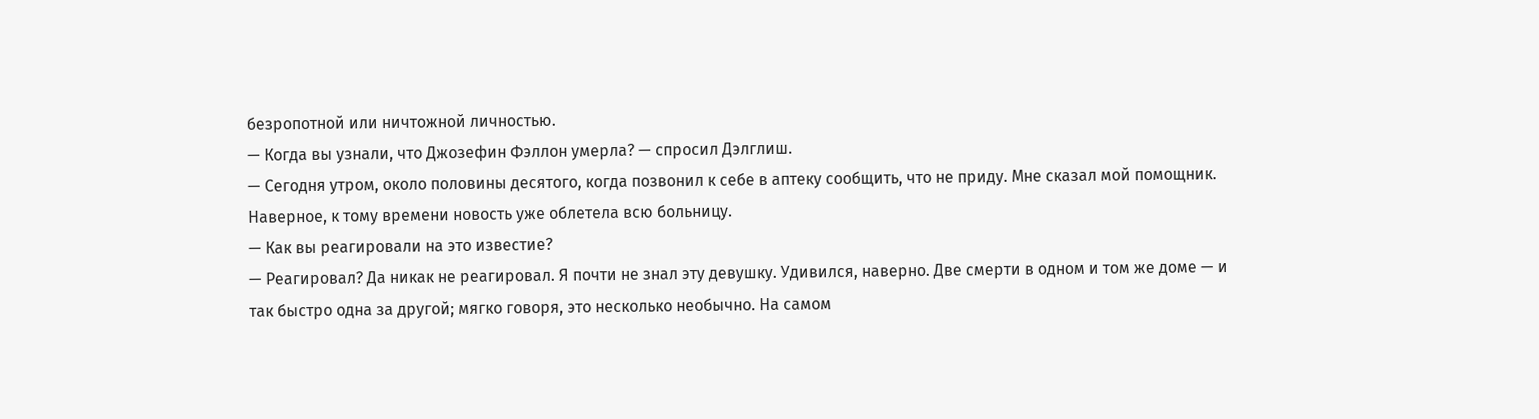безропотной или ничтожной личностью.
— Когда вы узнали, что Джозефин Фэллон умерла? — спросил Дэлглиш.
— Сегодня утром, около половины десятого, когда позвонил к себе в аптеку сообщить, что не приду. Мне сказал мой помощник. Наверное, к тому времени новость уже облетела всю больницу.
— Как вы реагировали на это известие?
— Реагировал? Да никак не реагировал. Я почти не знал эту девушку. Удивился, наверно. Две смерти в одном и том же доме — и так быстро одна за другой; мягко говоря, это несколько необычно. На самом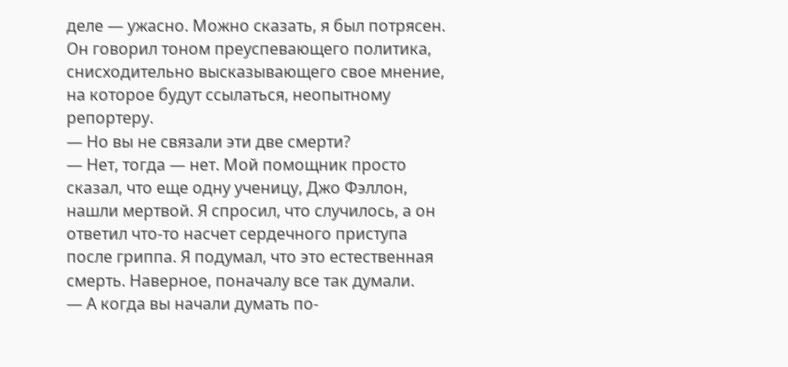деле — ужасно. Можно сказать, я был потрясен.
Он говорил тоном преуспевающего политика, снисходительно высказывающего свое мнение, на которое будут ссылаться, неопытному репортеру.
— Но вы не связали эти две смерти?
— Нет, тогда — нет. Мой помощник просто сказал, что еще одну ученицу, Джо Фэллон, нашли мертвой. Я спросил, что случилось, а он ответил что-то насчет сердечного приступа после гриппа. Я подумал, что это естественная смерть. Наверное, поначалу все так думали.
— А когда вы начали думать по-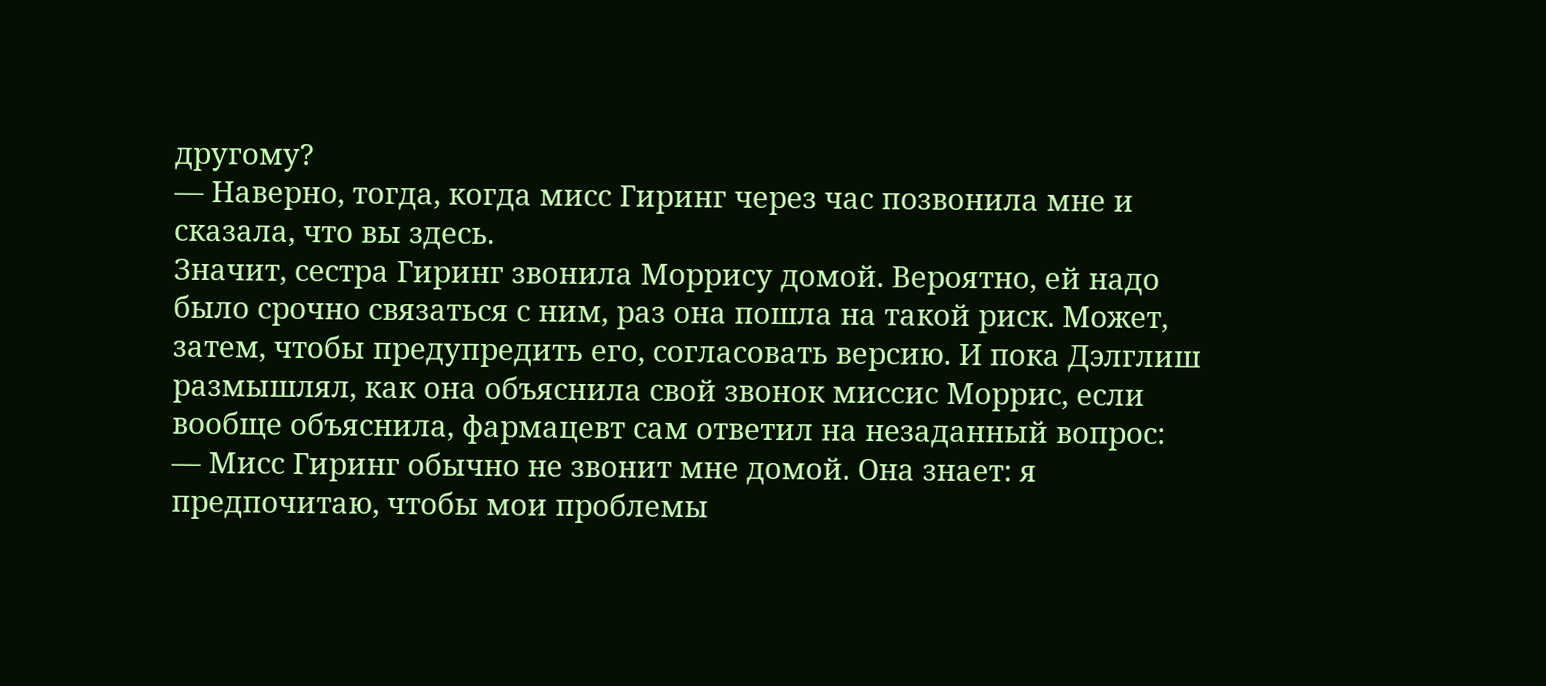другому?
— Наверно, тогда, когда мисс Гиринг через час позвонила мне и сказала, что вы здесь.
Значит, сестра Гиринг звонила Моррису домой. Вероятно, ей надо было срочно связаться с ним, раз она пошла на такой риск. Может, затем, чтобы предупредить его, согласовать версию. И пока Дэлглиш размышлял, как она объяснила свой звонок миссис Моррис, если вообще объяснила, фармацевт сам ответил на незаданный вопрос:
— Мисс Гиринг обычно не звонит мне домой. Она знает: я предпочитаю, чтобы мои проблемы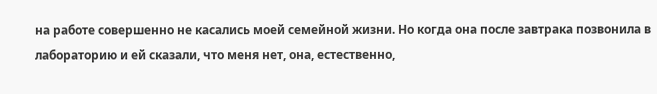на работе совершенно не касались моей семейной жизни. Но когда она после завтрака позвонила в лабораторию и ей сказали, что меня нет, она, естественно,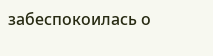забеспокоилась о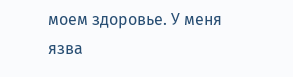моем здоровье. У меня язва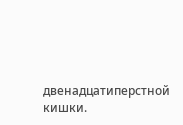двенадцатиперстной кишки.